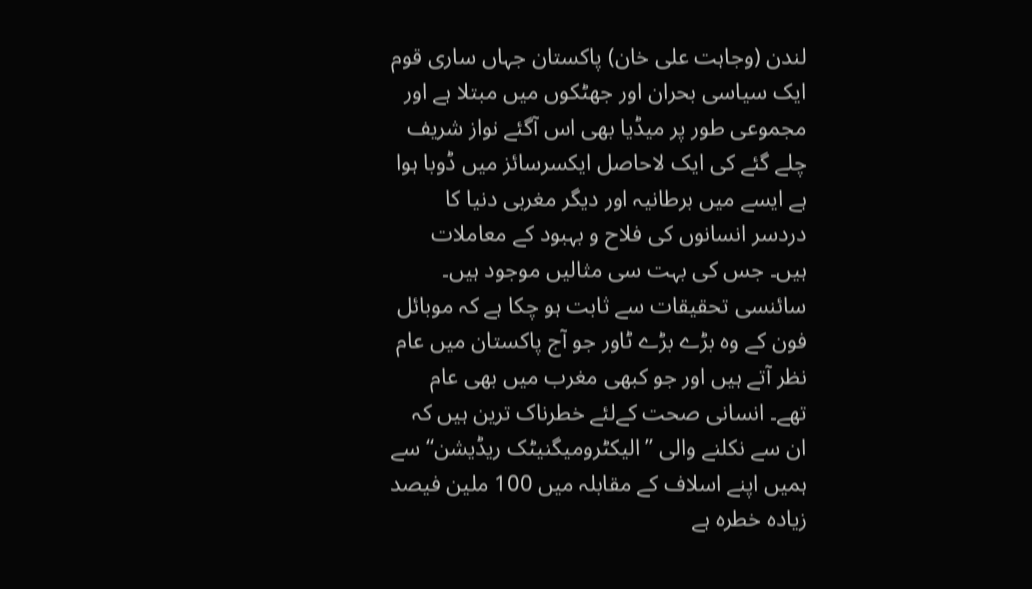لندن (وجاہت علی خان) پاکستان جہاں ساری قوم ایک سیاسی بحران اور جھٹکوں میں مبتلا ہے اور مجموعی طور پر میڈیا بھی اس آگئے نواز شریف چلے گئے کی ایک لاحاصل ایکسرسائز میں ڈوبا ہوا ہے ایسے میں برطانیہ اور دیگر مغربی دنیا کا دردسر انسانوں کی فلاح و بہبود کے معاملات ہیں۔ جس کی بہت سی مثالیں موجود ہیں۔ سائنسی تحقیقات سے ثابت ہو چکا ہے کہ موبائل فون کے وہ بڑے بڑے ٹاور جو آج پاکستان میں عام نظر آتے ہیں اور جو کبھی مغرب میں بھی عام تھے۔ انسانی صحت کےلئے خطرناک ترین ہیں کہ ان سے نکلنے والی ”الیکٹرومیگنیٹک ریڈیشن“ سے ہمیں اپنے اسلاف کے مقابلہ میں 100 ملین فیصد زیادہ خطرہ ہے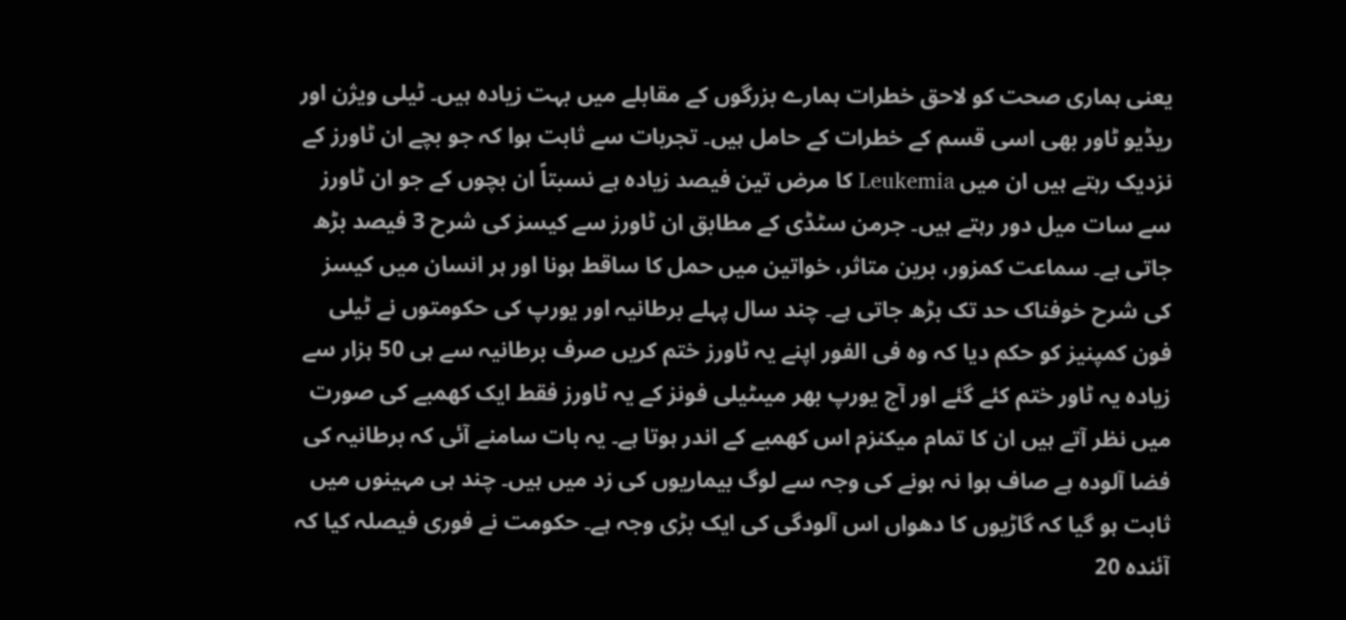یعنی ہماری صحت کو لاحق خطرات ہمارے بزرگوں کے مقابلے میں بہت زیادہ ہیں۔ ٹیلی ویژن اور ریڈیو ٹاور بھی اسی قسم کے خطرات کے حامل ہیں۔ تجربات سے ثابت ہوا کہ جو بچے ان ٹاورز کے نزدیک رہتے ہیں ان میں Leukemia کا مرض تین فیصد زیادہ ہے نسبتاً ان بچوں کے جو ان ٹاورز سے سات میل دور رہتے ہیں۔ جرمن سٹڈی کے مطابق ان ٹاورز سے کیسز کی شرح 3 فیصد بڑھ جاتی ہے۔ سماعت کمزور، برین متاثر، خواتین میں حمل کا ساقط ہونا اور ہر انسان میں کیسز کی شرح خوفناک حد تک بڑھ جاتی ہے۔ چند سال پہلے برطانیہ اور یورپ کی حکومتوں نے ٹیلی فون کمپنیز کو حکم دیا کہ وہ فی الفور اپنے یہ ٹاورز ختم کریں صرف برطانیہ سے ہی 50 ہزار سے زیادہ یہ ٹاور ختم کئے گئے اور آج یورپ بھر میںٹیلی فونز کے یہ ٹاورز فقط ایک کھمبے کی صورت میں نظر آتے ہیں ان کا تمام میکنزم اس کھمبے کے اندر ہوتا ہے۔ یہ بات سامنے آئی کہ برطانیہ کی فضا آلودہ ہے صاف ہوا نہ ہونے کی وجہ سے لوگ بیماریوں کی زد میں ہیں۔ چند ہی مہینوں میں ثابت ہو گیا کہ گاڑیوں کا دھواں اس آلودگی کی ایک بڑی وجہ ہے۔ حکومت نے فوری فیصلہ کیا کہ آئندہ 20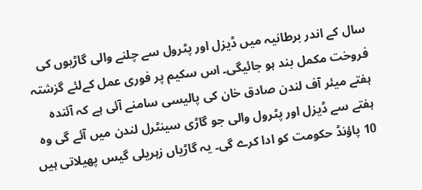سال کے اندر برطانیہ میں ڈیزل اور پٹرول سے چلنے والی گاڑیوں کی فروخت مکمل بند ہو جائیگی۔ اس سکیم پر فوری عمل کےلئے گزشتہ ہفتے میئر آف لندن صادق خان کی پالیسی سامنے آئی ہے کہ آئندہ ہفتے سے ڈیزل اور پٹرول والی جو گاڑی سینٹرل لندن میں آئے گی وہ 10 پاؤنڈ حکومت کو ادا کرے گی۔ یہ گاڑیاں زہریلی گیس پھیلاتی ہیں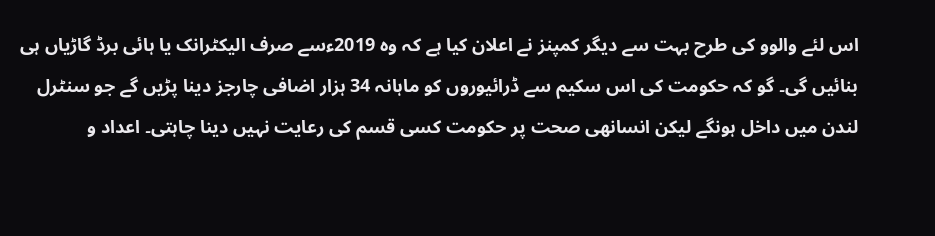اس لئے والوو کی طرح بہت سے دیگر کمپنز نے اعلان کیا ہے کہ وہ 2019ءسے صرف الیکٹرانک یا ہائی برڈ گاڑیاں ہی بنائیں گی۔ گو کہ حکومت کی اس سکیم سے ڈرائیوروں کو ماہانہ 34 ہزار اضافی چارجز دینا پڑیں گے جو سنٹرل لندن میں داخل ہونگے لیکن انسانھی صحت پر حکومت کسی قسم کی رعایت نہیں دینا چاہتی۔ اعداد و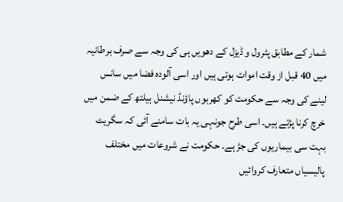شمار کے مطابق پٹرول و ڈیزل کے دھویں ہی کی وجہ سے صرف برطانیہ میں 40 قبل از وقت اموات ہوتی ہیں اور اسی آلودہ فضا میں سانس لینے کی وجہ سے حکومت کو کھربوں پاؤنڈ نیشنل ہیلتھ کے ضمن میں خرچ کرنا پڑتے ہیں۔ اسی طرح جونہی یہ بات سامنے آئی کہ سگریٹ بہت سی بیماریوں کی جڑ ہے۔ حکومت نے شروعات میں مختلف پالیسیاں متعارف کروائیں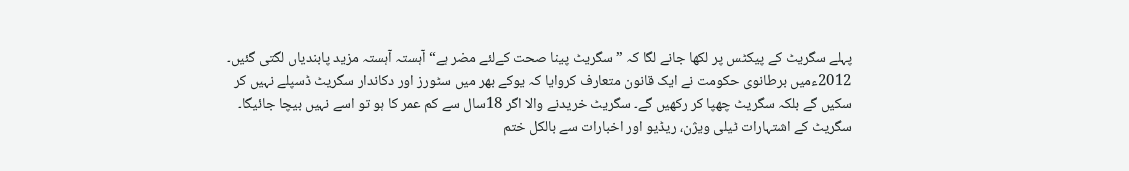پہلے سگریٹ کے پیکٹس پر لکھا جانے لگا کہ ”سگریٹ پینا صحت کےلئے مضر ہے“ آہستہ آہستہ مزید پابندیاں لگتی گئیں۔ 2012ءمیں برطانوی حکومت نے ایک قانون متعارف کروایا کہ یوکے بھر میں سٹورز اور دکاندار سگریٹ ڈسپلے نہیں کر سکیں گے بلکہ سگریٹ چھپا کر رکھیں گے۔ سگریٹ خریدنے والا اگر 18سال سے کم عمر کا ہو تو اسے نہیں بیچا جائیگا۔ سگریٹ کے اشتہارات ٹیلی ویژن، ریڈیو اور اخبارات سے بالکل ختم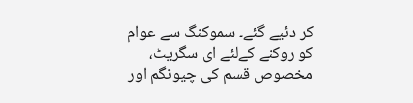کر دئیے گئے۔ سموکنگ سے عوام کو روکنے کےلئے ای سگریٹ، مخصوص قسم کی چیونگم اور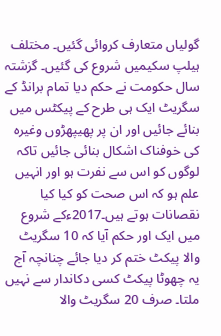گولیاں متعارف کروائی گئیں۔ مختلف ہیلپ سکیمیں شروع کی گئیں۔ گزشتہ سال حکومت نے حکم دیا تمام برانڈ کے سگریٹ ایک ہی طرح کے پیکٹس میں بنائے جائیں اور ان پر پھیپھڑوں وغیرہ کی خوفناک اشکال بنائی جائیں تاکہ لوگوں کو اس سے نفرت ہو اور انہیں علم ہو کہ اس صحت کو کیا کیا نقصانات ہوتے ہیں۔2017ءکے شروع میں ایک اور حکم آیا کہ 10 سگریٹ والا پیکٹ ختم کر دیا جائے چنانچہ آج یہ چھوٹا پیکٹ کسی دکاندار سے نہیں ملتا۔ صرف 20 سگریٹ والا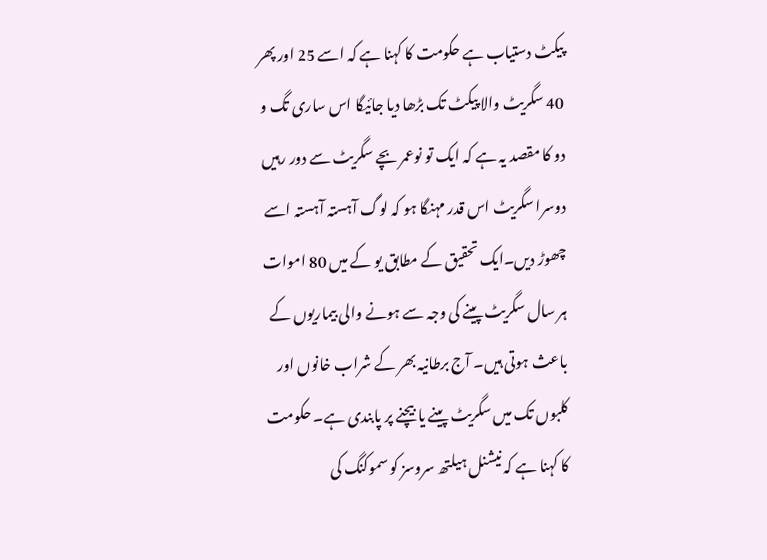پیکٹ دستیاب ہے حکومت کا کہنا ہے کہ اسے 25 اور پھر 40 سگریٹ والا پیکٹ تک بڑھا دیا جائیگا اس ساری تگ و دو کا مقصد یہ ہے کہ ایک تو نوعمر بچے سگریٹ سے دور رہیں دوسرا سگریٹ اس قدر مہنگا ہو کہ لوگ آہستہ آہستہ اسے چھوڑ دیں۔ایک تحقیق کے مطابق یو کے میں 80 اموات ہر سال سگریٹ پینے کی وجہ سے ہونے والی بیماریوں کے باعث ہوتی ہیں۔ آج برطانیہ بھر کے شراب خانوں اور کلبوں تک میں سگریٹ پینے یا بیچنے پر پابندی ہے۔ حکومت کا کہنا ہے کہ نیشنل ہیلتھ سروسز کو سموکنگ کی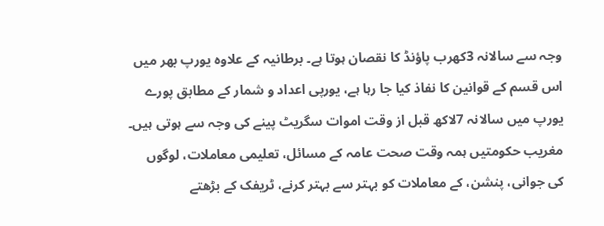وجہ سے سالانہ 3کھرب پاؤنڈ کا نقصان ہوتا ہے۔ برطانیہ کے علاوہ یورپ بھر میں اس قسم کے قوانین کا نفاذ کیا جا رہا ہے، یورپی اعداد و شمار کے مطابق پورے یورپ میں سالانہ 7لاکھ قبل از وقت اموات سگریٹ پینے کی وجہ سے ہوتی ہیں۔ مغریب حکومتیں ہمہ وقت صحت عامہ کے مسائل، تعلیمی معاملات، لوگوں کی جوانی، پنشن، کے معاملات کو بہتر سے بہتر کرنے، ٹریفک کے بڑھتے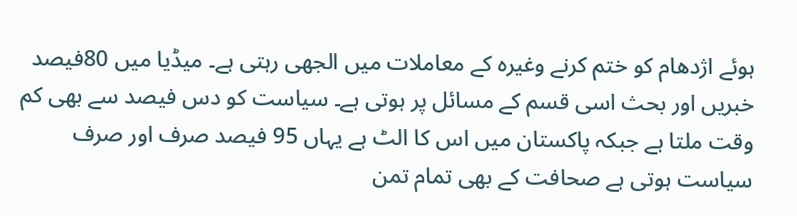ہوئے اژدھام کو ختم کرنے وغیرہ کے معاملات میں الجھی رہتی ہے۔ میڈیا میں 80فیصد خبریں اور بحث اسی قسم کے مسائل پر ہوتی ہے۔ سیاست کو دس فیصد سے بھی کم وقت ملتا ہے جبکہ پاکستان میں اس کا الٹ ہے یہاں 95 فیصد صرف اور صرف سیاست ہوتی ہے صحافت کے بھی تمام تمن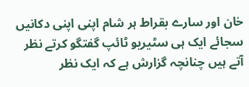خان اور سارے بقراط ہر شام اپنی اپنی دکانیں سجائے ایک ہی سٹیریو ٹائپ گفتگو کرتے نظر آتے ہیں چنانچہ گزارش ہے کہ ایک نظر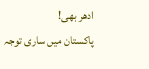ادھر بھی!
پاکستان میں ساری توجہ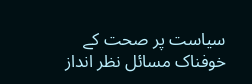سیاست پر صحت کے خوفناک مسائل نظر انداز